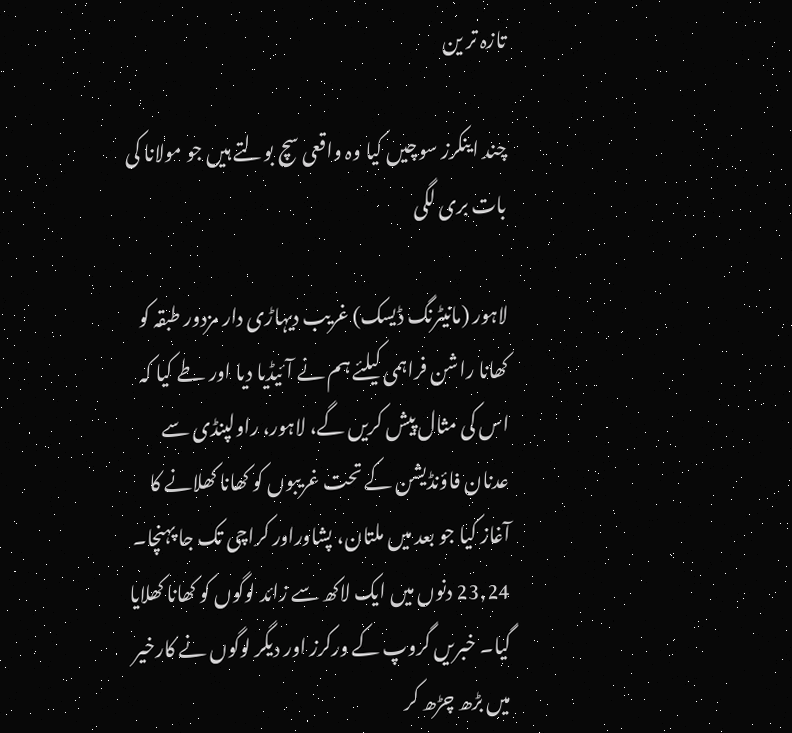تازہ تر ین

چند اینکرز سوچیں کیا وہ واقعی سچ بولتے ہیں جو مولانا کی بات بری لگی

لاہور (مانیٹرنگ ڈیسک) غریب دیہاڑی دار مزدور طبقہ کو کھانا راشن فراہمی کیلئے ہم نے آئیڈیا دیا اور طے کیا کہ اس کی مثال پیش کریں گے، لاہور، راولپنڈی سے عدنان فاؤنڈیشن کے تحت غریبوں کو کھانا کھلانے کا آغاز کیا جو بعد میں ملتان، پشاوراور کراچی تک جا پہنچا۔ 23,24 دنوں میں ایک لاکھ سے زائد لوگوں کو کھانا کھلایا گیا۔ خبریں گروپ کے ورکرز اور دیگر لوگوں نے کارخیر میں بڑھ چڑھ کر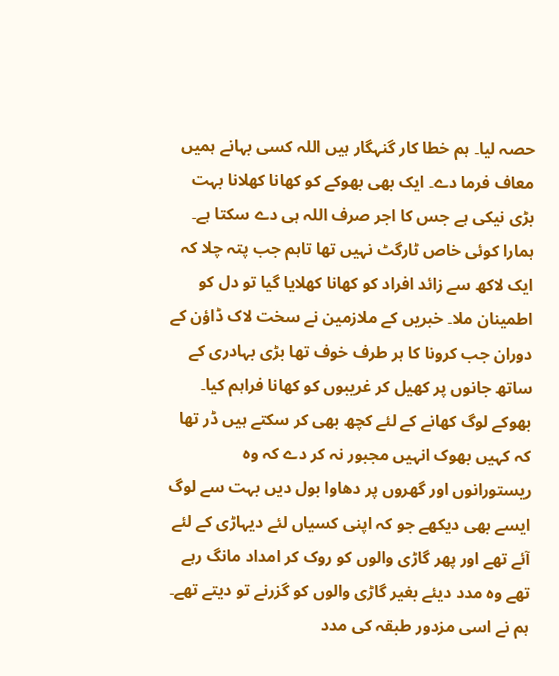حصہ لیا۔ ہم خطا کار گنہگار ہیں اللہ کسی بہانے ہمیں معاف فرما دے۔ ایک بھی بھوکے کو کھانا کھلانا بہت بڑی نیکی ہے جس کا اجر صرف اللہ ہی دے سکتا ہے۔ ہمارا کوئی خاص ٹارگٹ نہیں تھا تاہم جب پتہ چلا کہ ایک لاکھ سے زائد افراد کو کھانا کھلایا گیا تو دل کو اطمینان ملا۔ خبریں کے ملازمین نے سخت لاک ڈاؤن کے دوران جب کرونا کا ہر طرف خوف تھا بڑی بہادری کے ساتھ جانوں پر کھیل کر غریبوں کو کھانا فراہم کیا۔ بھوکے لوگ کھانے کے لئے کچھ بھی کر سکتے ہیں ڈر تھا کہ کہیں بھوک انہیں مجبور نہ کر دے کہ وہ ریستورانوں اور گھروں پر دھاوا بول دیں بہت سے لوگ ایسے بھی دیکھے جو کہ اپنی کسیاں لئے دیہاڑی کے لئے آئے تھے اور پھر گاڑی والوں کو روک کر امداد مانگ رہے تھے وہ مدد دیئے بغیر گاڑی والوں کو گزرنے تو دیتے تھے۔ ہم نے اسی مزدور طبقہ کی مدد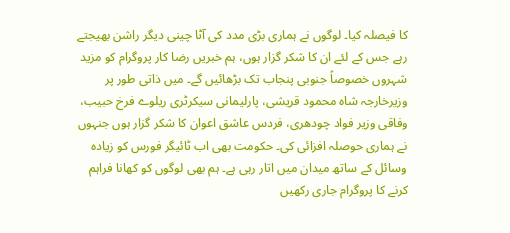کا فیصلہ کیا۔ لوگوں نے ہماری بڑی مدد کی آٹا چینی دیگر راشن بھیجتے رہے جس کے لئے ان کا شکر گزار ہوں، ہم خبریں رضا کار پروگرام کو مزید شہروں خصوصاً جنوبی پنجاب تک بڑھائیں گے۔ میں ذاتی طور پر وزیرخارجہ شاہ محمود قریشی، پارلیمانی سیکرٹری ریلوے فرخ حبیب، وفاقی وزیر فواد چودھری، فردس عاشق اعوان کا شکر گزار ہوں جنہوں نے ہماری حوصلہ افزائی کی۔ حکومت بھی اب ٹائیگر فورس کو زیادہ وسائل کے ساتھ میدان میں اتار رہی ہے۔ ہم بھی لوگوں کو کھانا فراہم کرنے کا پروگرام جاری رکھیں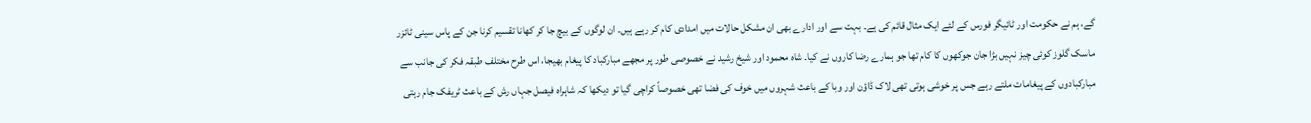گے، ہم نے حکومت اور ٹائیگر فورس کے لئے ایک مثال قائم کی ہے۔ بہت سے اور ادارے بھی ان مشکل حالات میں امدادی کام کر رہے ہیں۔ ان لوگوں کے بیچ جا کر کھانا تقسیم کرنا جن کے پاس سینی ٹائزر ماسک گلوز کوئی چیز نہیں بڑا جان جوکھوں کا کام تھا جو ہمارے رضا کاروں نے کیا۔ شاہ محمود اور شیخ رشید نے خصوصی طور پر مجھے مبارکباد کا پیغام بھیجا، اس طرح مختلف طبقہ فکر کی جانب سے مبارکبادوں کے پیغامات ملتے رہے جس پر خوشی ہوتی تھی لاک ڈاؤن اور وبا کے باعث شہروں میں خوف کی فضا تھی خصوصاً کراچی گیا تو دیکھا کہ شاہراہ فیصل جہاں رش کے باعث ٹریفک جام رہتی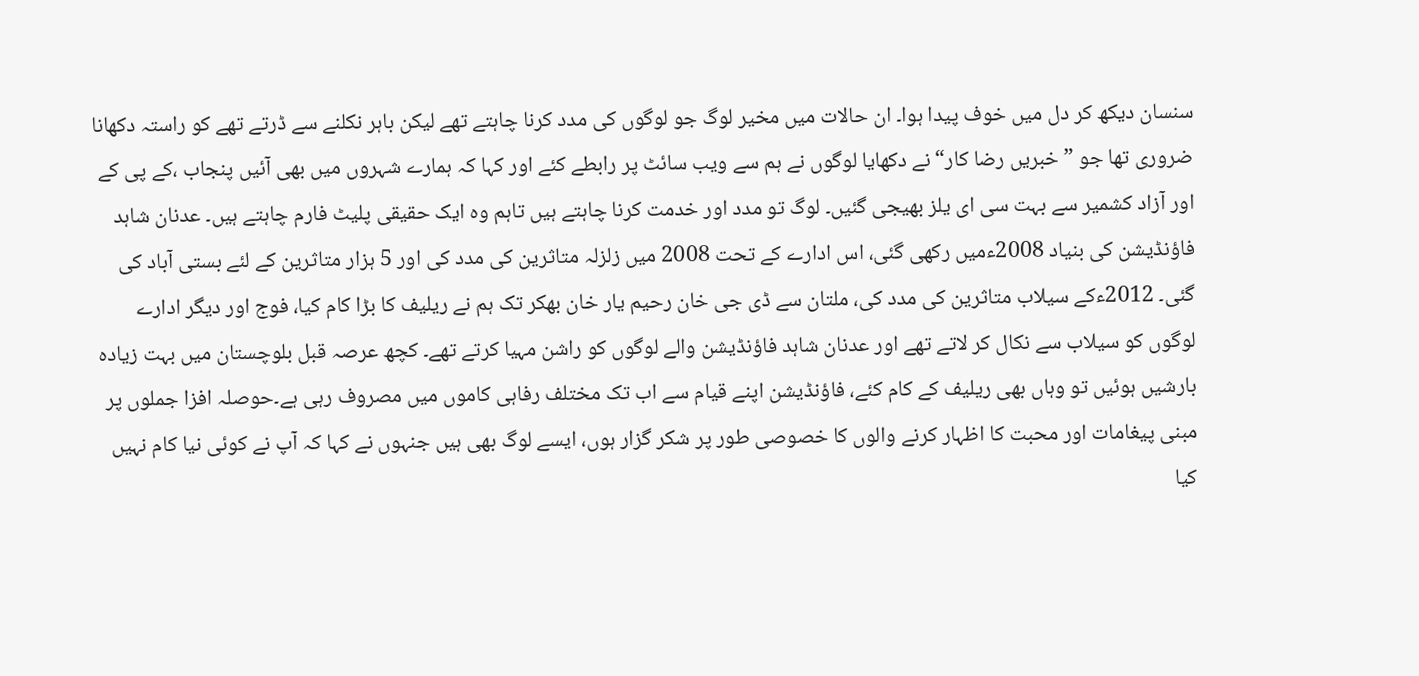سنسان دیکھ کر دل میں خوف پیدا ہوا۔ ان حالات میں مخیر لوگ جو لوگوں کی مدد کرنا چاہتے تھے لیکن باہر نکلنے سے ڈرتے تھے کو راستہ دکھانا ضروری تھا جو ”خبریں رضا کار“ نے دکھایا لوگوں نے ہم سے ویب سائٹ پر رابطے کئے اور کہا کہ ہمارے شہروں میں بھی آئیں پنجاب ،کے پی کے اور آزاد کشمیر سے بہت سی ای یلز بھیجی گئیں۔ لوگ تو مدد اور خدمت کرنا چاہتے ہیں تاہم وہ ایک حقیقی پلیٹ فارم چاہتے ہیں۔ عدنان شاہد فاؤنڈیشن کی بنیاد 2008ءمیں رکھی گئی، اس ادارے کے تحت 2008 میں زلزلہ متاثرین کی مدد کی اور 5 ہزار متاثرین کے لئے بستی آباد کی گئی۔ 2012ءکے سیلاب متاثرین کی مدد کی، ملتان سے ڈی جی خان رحیم یار خان بھکر تک ہم نے ریلیف کا بڑا کام کیا، فوج اور دیگر ادارے لوگوں کو سیلاب سے نکال کر لاتے تھے اور عدنان شاہد فاؤنڈیشن والے لوگوں کو راشن مہیا کرتے تھے۔ کچھ عرصہ قبل بلوچستان میں بہت زیادہ بارشیں ہوئیں تو وہاں بھی ریلیف کے کام کئے، فاؤنڈیشن اپنے قیام سے اب تک مختلف رفاہی کاموں میں مصروف رہی ہے۔حوصلہ افزا جملوں پر مبنی پیغامات اور محبت کا اظہار کرنے والوں کا خصوصی طور پر شکر گزار ہوں، ایسے لوگ بھی ہیں جنہوں نے کہا کہ آپ نے کوئی نیا کام نہیں کیا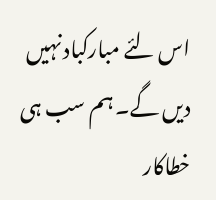اس لئے مبارکباد نہیں دیں گے۔ ہم سب ہی خطاکار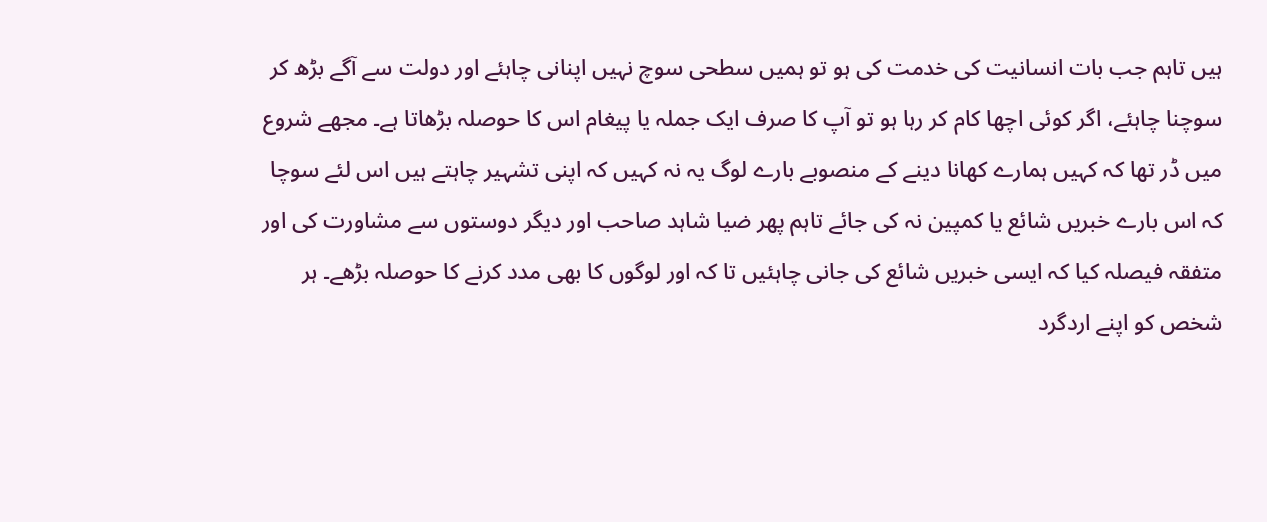ہیں تاہم جب بات انسانیت کی خدمت کی ہو تو ہمیں سطحی سوچ نہیں اپنانی چاہئے اور دولت سے آگے بڑھ کر سوچنا چاہئے، اگر کوئی اچھا کام کر رہا ہو تو آپ کا صرف ایک جملہ یا پیغام اس کا حوصلہ بڑھاتا ہے۔ مجھے شروع میں ڈر تھا کہ کہیں ہمارے کھانا دینے کے منصوبے بارے لوگ یہ نہ کہیں کہ اپنی تشہیر چاہتے ہیں اس لئے سوچا کہ اس بارے خبریں شائع یا کمپین نہ کی جائے تاہم پھر ضیا شاہد صاحب اور دیگر دوستوں سے مشاورت کی اور متفقہ فیصلہ کیا کہ ایسی خبریں شائع کی جانی چاہئیں تا کہ اور لوگوں کا بھی مدد کرنے کا حوصلہ بڑھے۔ ہر شخص کو اپنے اردگرد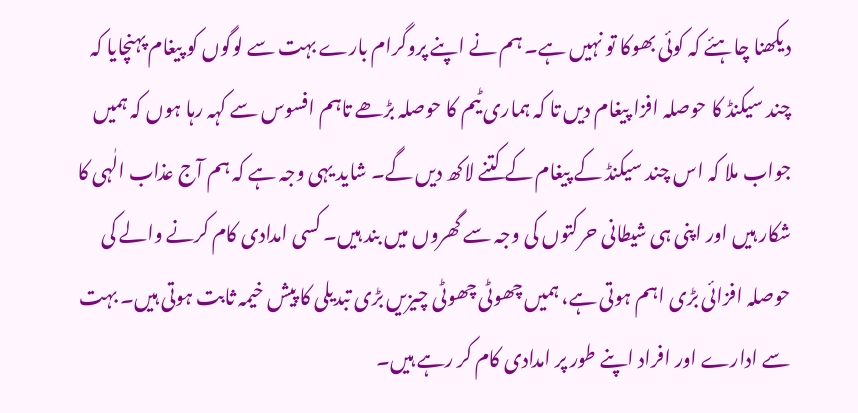دیکھنا چاہئے کہ کوئی بھوکا تو نہیں ہے۔ ہم نے اپنے پروگرام بارے بہت سے لوگوں کو پیغام پہنچایا کہ چند سیکنڈ کا حوصلہ افزا پیغام دیں تا کہ ہماری ٹیم کا حوصلہ بڑھے تاہم افسوس سے کہہ رہا ہوں کہ ہمیں جواب ملا کہ اس چند سیکنڈ کے پیغام کے کتنے لاکھ دیں گے۔ شاید یہی وجہ ہے کہ ہم آج عذاب الٰہی کا شکار ہیں اور اپنی ہی شیطانی حرکتوں کی وجہ سے گھروں میں بند ہیں۔ کسی امدادی کام کرنے والے کی حوصلہ افزائی بڑی اہم ہوتی ہے، ہمیں چھوٹی چھوٹی چیزیں بڑی تبدیلی کا پیش خیمہ ثابت ہوتی ہیں۔ بہت سے ادارے اور افراد اپنے طور پر امدادی کام کر رہے ہیں۔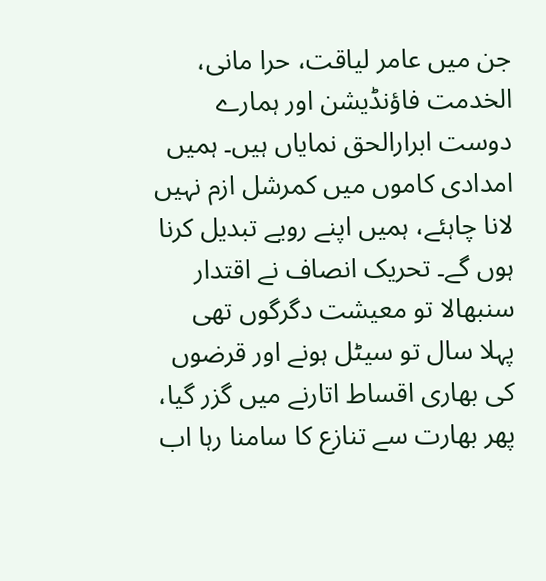جن میں عامر لیاقت، حرا مانی، الخدمت فاؤنڈیشن اور ہمارے دوست ابرارالحق نمایاں ہیں۔ ہمیں امدادی کاموں میں کمرشل ازم نہیں لانا چاہئے، ہمیں اپنے رویے تبدیل کرنا ہوں گے۔ تحریک انصاف نے اقتدار سنبھالا تو معیشت دگرگوں تھی پہلا سال تو سیٹل ہونے اور قرضوں کی بھاری اقساط اتارنے میں گزر گیا، پھر بھارت سے تنازع کا سامنا رہا اب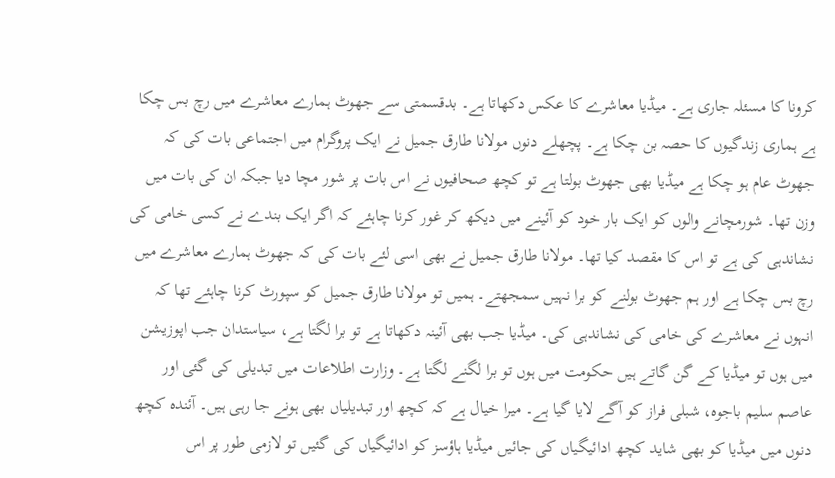کرونا کا مسئلہ جاری ہے۔ میڈیا معاشرے کا عکس دکھاتا ہے۔ بدقسمتی سے جھوٹ ہمارے معاشرے میں رچ بس چکا ہے ہماری زندگیوں کا حصہ بن چکا ہے۔ پچھلے دنوں مولانا طارق جمیل نے ایک پروگرام میں اجتماعی بات کی کہ جھوٹ عام ہو چکا ہے میڈیا بھی جھوٹ بولتا ہے تو کچھ صحافیوں نے اس بات پر شور مچا دیا جبکہ ان کی بات میں وزن تھا۔ شورمچانے والوں کو ایک بار خود کو آئینے میں دیکھ کر غور کرنا چاہئے کہ اگر ایک بندے نے کسی خامی کی نشاندہی کی ہے تو اس کا مقصد کیا تھا۔ مولانا طارق جمیل نے بھی اسی لئے بات کی کہ جھوٹ ہمارے معاشرے میں رچ بس چکا ہے اور ہم جھوٹ بولنے کو برا نہیں سمجھتے۔ ہمیں تو مولانا طارق جمیل کو سپورٹ کرنا چاہئے تھا کہ انہوں نے معاشرے کی خامی کی نشاندہی کی۔ میڈیا جب بھی آئینہ دکھاتا ہے تو برا لگتا ہے، سیاستدان جب اپوزیشن میں ہوں تو میڈیا کے گن گاتے ہیں حکومت میں ہوں تو برا لگنے لگتا ہے۔ وزارت اطلاعات میں تبدیلی کی گئی اور عاصم سلیم باجوہ، شبلی فراز کو آگے لایا گیا ہے۔ میرا خیال ہے کہ کچھ اور تبدیلیاں بھی ہونے جا رہی ہیں۔ آئندہ کچھ دنوں میں میڈیا کو بھی شاید کچھ ادائیگیاں کی جائیں میڈیا ہاؤسز کو ادائیگیاں کی گئیں تو لازمی طور پر اس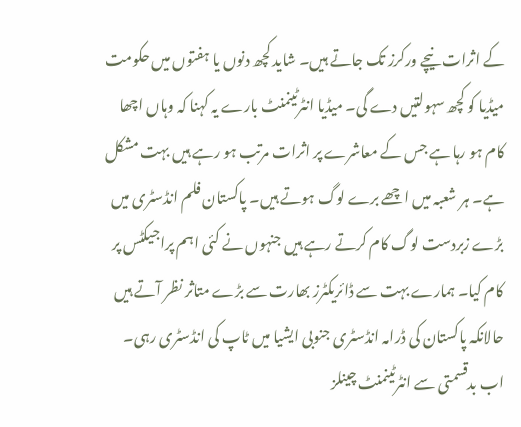کے اثرات نیچے ورکرز تک جاتے ہیں۔ شاید کچھ دنوں یا ہفتوں میں حکومت میڈیا کو کچھ سہولتیں دے گی۔ میڈیا انٹرٹینمنٹ بارے یہ کہنا کہ وہاں اچھا کام ہو رہا ہے جس کے معاشرے پر اثرات مرتب ہو رہے ہیں بہت مشکل ہے۔ ہر شعبہ میں اچھے برے لوگ ہوتے ہیں۔ پاکستان فلم انڈسٹری میں بڑے زبردست لوگ کام کرتے رہے ہیں جنہوں نے کئی اہم پراجیکٹس پر کام کیا۔ ہمارے بہت سے ڈائریکٹرز بھارت سے بڑے متاثر نظر آتے ہیں حالانکہ پاکستان کی ڈرامہ انڈسٹری جنوبی ایشیا میں ٹاپ کی انڈسٹری رہی۔ اب بدقسمتی سے انٹرٹینمنٹ چینلز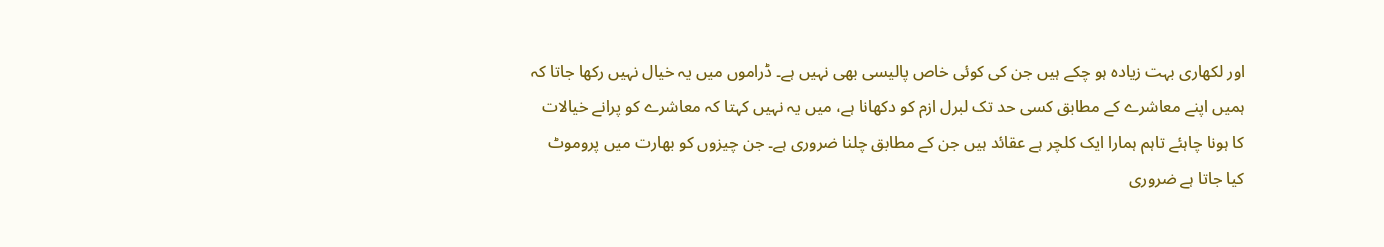اور لکھاری بہت زیادہ ہو چکے ہیں جن کی کوئی خاص پالیسی بھی نہیں ہے۔ ڈراموں میں یہ خیال نہیں رکھا جاتا کہ ہمیں اپنے معاشرے کے مطابق کسی حد تک لبرل ازم کو دکھانا ہے، میں یہ نہیں کہتا کہ معاشرے کو پرانے خیالات کا ہونا چاہئے تاہم ہمارا ایک کلچر ہے عقائد ہیں جن کے مطابق چلنا ضروری ہے۔ جن چیزوں کو بھارت میں پروموٹ کیا جاتا ہے ضروری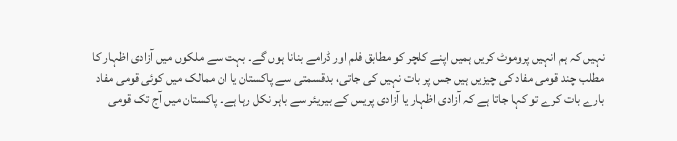نہیں کہ ہم انہیں پروموٹ کریں ہمیں اپنے کلچر کو مطابق فلم اور ڈرامے بنانا ہوں گے۔ بہت سے ملکوں میں آزادی اظہار کا مطلب چند قومی مفاد کی چیزیں ہیں جس پر بات نہیں کی جاتی، بدقسمتی سے پاکستان یا ان ممالک میں کوئی قومی مفاد بارے بات کرے تو کہا جاتا ہے کہ آزادی اظہار یا آزادی پریس کے بیریئر سے باہر نکل رہا ہے۔ پاکستان میں آج تک قومی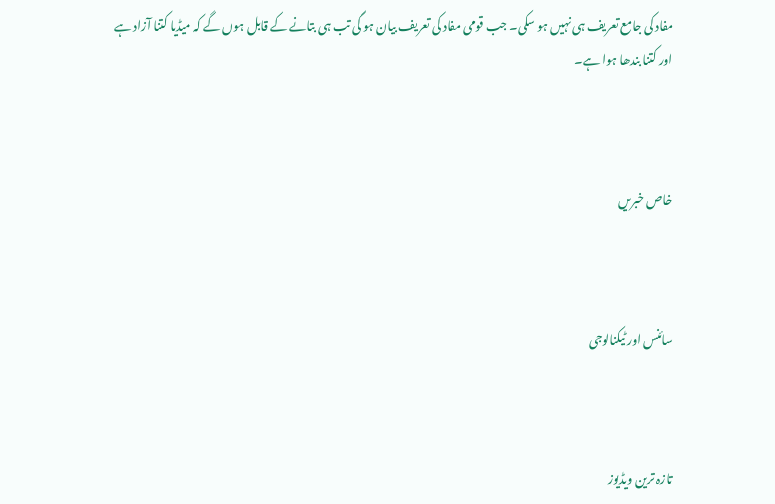مفاد کی جامع تعریف ہی نہیں ہو سکی۔ جب قومی مفاد کی تعریف بیان ہو گی تب ہی بتانے کے قابل ہوں گے کہ میڈیا کتنا آزاد ہے اور کتنا بندھا ہوا ہے۔



خاص خبریں



سائنس اور ٹیکنالوجی



تازہ ترین ویڈیوز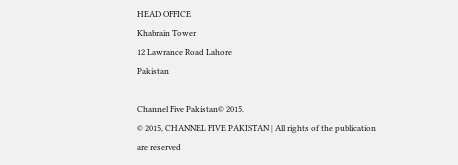HEAD OFFICE
Khabrain Tower
12 Lawrance Road Lahore
Pakistan

Channel Five Pakistan© 2015.
© 2015, CHANNEL FIVE PAKISTAN | All rights of the publication are reserved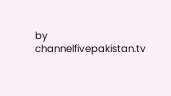by channelfivepakistan.tv